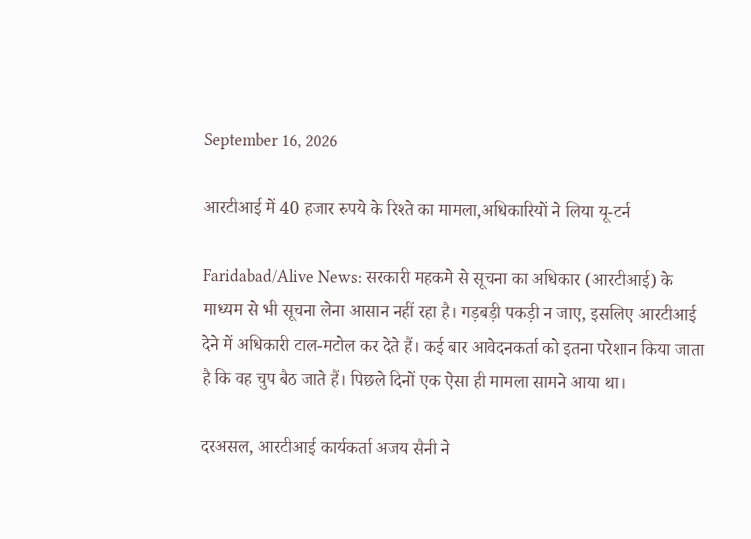September 16, 2026

आरटीआई में 40 हजार रुपये के रिश्ते का मामला,अधिकारियों ने लिया यू-टर्न

Faridabad/Alive News: सरकारी महकमे से सूचना का अधिकार (आरटीआई) के माध्यम से भी सूचना लेना आसान नहीं रहा है। गड़बड़ी पकड़ी न जाए, इसलिए आरटीआई देने में अधिकारी टाल-मटोल कर देते हैं। कई बार आवेदनकर्ता को इतना परेशान किया जाता है कि वह चुप बैठ जाते हैं। पिछले दिनों एक ऐसा ही मामला सामने आया था।

दरअसल, आरटीआई कार्यकर्ता अजय सैनी ने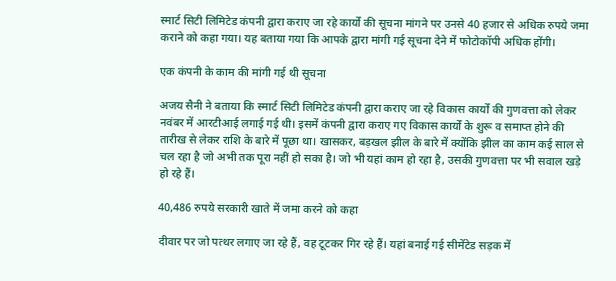स्मार्ट सिटी लिमिटेड कंपनी द्वारा कराए जा रहे कार्यों की सूचना मांगने पर उनसे 40 हजार से अधिक रुपये जमा कराने को कहा गया। यह बताया गया कि आपके द्वारा मांगी गई सूचना देने में फोटोकॉपी अधिक होंगी।

एक कंपनी के काम की मांगी गई थी सूचना

अजय सैनी ने बताया कि स्मार्ट सिटी लिमिटेड कंपनी द्वारा कराए जा रहे विकास कार्यों की गुणवत्ता को लेकर नवंबर में आरटीआई लगाई गई थी। इसमें कंपनी द्वारा कराए गए विकास कार्यों के शुरू व समाप्त होने की तारीख से लेकर राशि के बारे में पूछा था। खासकर, बड़खल झील के बारे में क्योंकि झील का काम कई साल से चल रहा है जो अभी तक पूरा नहीं हो सका है। जो भी यहां काम हो रहा है, उसकी गुणवत्ता पर भी सवाल खड़े हो रहे हैं।

40,486 रुपये सरकारी खाते में जमा करने को कहा

दीवार पर जो पत्थर लगाए जा रहे हैं, वह टूटकर गिर रहे हैं। यहां बनाई गई सीमेंटेड सड़क में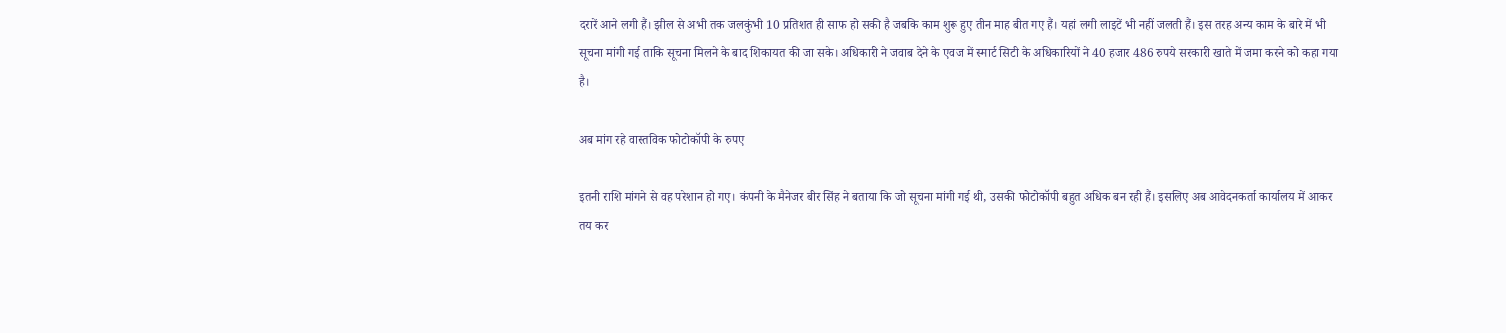दरारें आने लगी हैं। झील से अभी तक जलकुंभी 10 प्रतिशत ही साफ हो सकी है जबकि काम शुरू हुए तीन माह बीत गए हैं। यहां लगी लाइटें भी नहीं जलती हैं। इस तरह अन्य काम के बारे में भी सूचना मांगी गई ताकि सूचना मिलने के बाद शिकायत की जा सके। अधिकारी ने जवाब देने के एवज में स्मार्ट सिटी के अधिकारियों ने 40 हजार 486 रुपये सरकारी खाते में जमा करने को कहा गया है।

अब मांग रहे वास्तविक फोटोकॉपी के रुपए

इतनी राशि मांगने से वह परेशान हो गए। कंपनी के मैनेजर बीर सिंह ने बताया कि जो सूचना मांगी गई थी, उसकी फोटोकॉपी बहुत अधिक बन रही हैं। इसलिए अब आवेदनकर्ता कार्यालय में आकर तय कर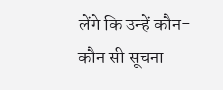लेंगे कि उन्हें कौन-कौन सी सूचना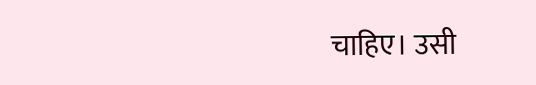चाहिए। उसी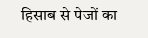हिसाब से पेजों का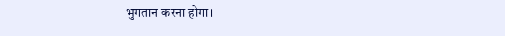भुगतान करना होगा।